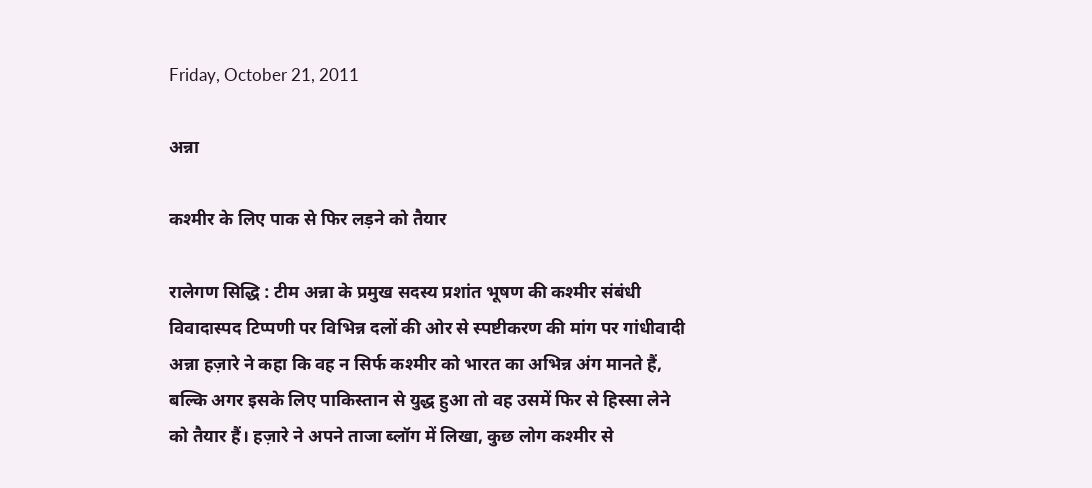Friday, October 21, 2011

अन्ना

कश्मीर के लिए पाक से फिर लड़ने को तैयार

रालेगण सिद्धि : टीम अन्ना के प्रमुख सदस्य प्रशांत भूषण की कश्मीर संबंधी विवादास्पद टिप्पणी पर विभिन्न दलों की ओर से स्पष्टीकरण की मांग पर गांधीवादी अन्ना हज़ारे ने कहा कि वह न सिर्फ कश्मीर को भारत का अभिन्न अंग मानते हैं, बल्कि अगर इसके लिए पाकिस्तान से युद्ध हुआ तो वह उसमें फिर से हिस्सा लेने को तैयार हैं। हज़ारे ने अपने ताजा ब्लॉग में लिखा, कुछ लोग कश्मीर से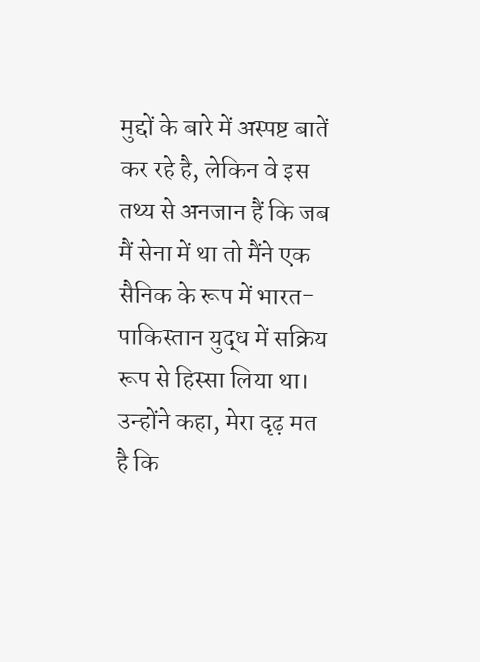मुद्दों के बारे में अस्पष्ट बातें कर रहे है, लेकिन वे इस तथ्य से अनजान हैं कि जब मैं सेना में था तो मैंने एक सैनिक के रूप में भारत-पाकिस्तान युद्ध में सक्रिय रूप से हिस्सा लिया था। उन्होंने कहा, मेरा दृढ़ मत है कि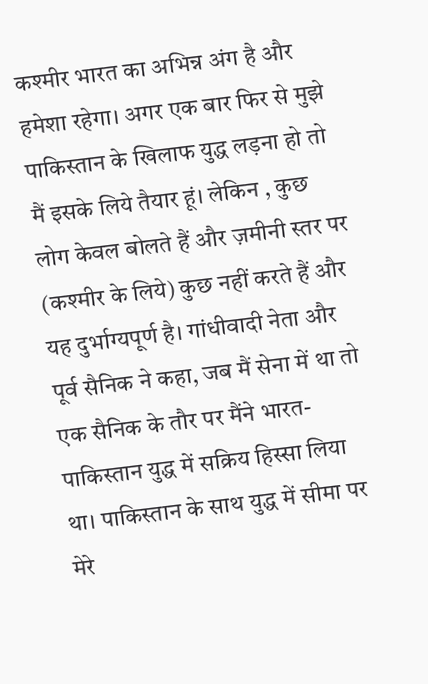कश्मीर भारत का अभिन्न अंग है और हमेशा रहेगा। अगर एक बार फिर से मुझे पाकिस्तान के खिलाफ युद्ध लड़ना हो तो मैं इसके लिये तैयार हूं। लेकिन , कुछ लोग केवल बोलते हैं और ज़मीनी स्तर पर (कश्मीर के लिये) कुछ नहीं करते हैं और यह दुर्भाग्यपूर्ण है। गांधीवादी नेता और पूर्व सैनिक ने कहा, जब मैं सेना में था तो एक सैनिक के तौर पर मैंने भारत-पाकिस्तान युद्ध में सक्रिय हिस्सा लिया था। पाकिस्तान के साथ युद्ध में सीमा पर मेरे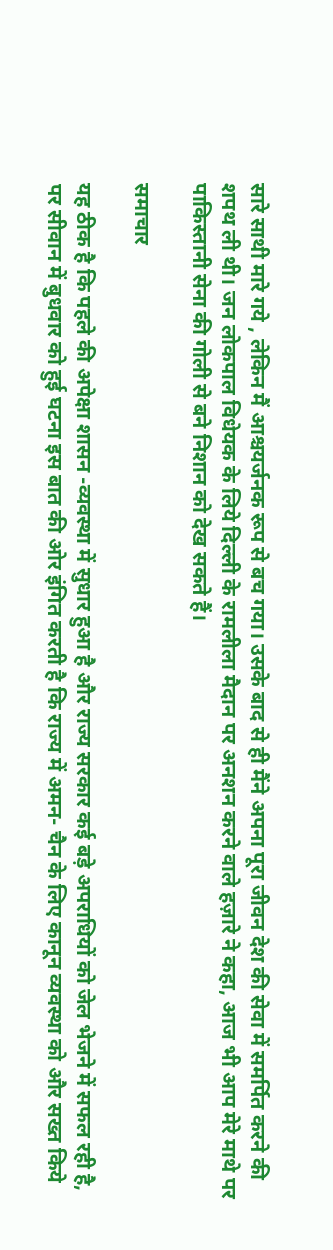सारे साथी मारे गये , लेकिन मैं आश्चयर्जनक रूप से बच गया। उसके बाद से ही मैंने अपना पूरा जीवन देश की सेवा में समर्पित करने की शपथ ली थी। जन लोकपाल विधेयक के लिये दिल्ली के रामलीला मैदान पर अनशन करने वाले हज़ारे ने कहा, आज भी आप मेरे माथे पर पाकिस्तानी सेना की गोली से बने निशान को देख सकते हैं।

समाचार

यह ठीक है कि पहले की अपेक्षा शासन -व्यवस्था में सुधार हुआ है और राज्य सरकार कई बड़े अपराधियों को जेल भेजने में सफल रही है, पर सीवान में बुधवार को हुई घटना इस बात की ओर इंगित करती है कि राज्य में अमन- चैन के लिए कानून व्यवस्था को और सख्त किये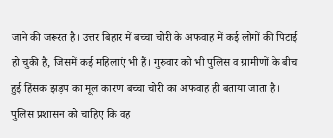जाने की जरूरत है। उत्तर बिहार में बच्चा चोरी के अफवाह में कई लोगों की पिटाई हो चुकी है, जिसमें कई महिलाएं भी हैं। गुरुवार को भी पुलिस व ग्रामीणों के बीच हुई हिंसक झड़प का मूल कारण बच्चा चोरी का अफवाह ही बताया जाता है। पुलिस प्रशासन को चाहिए कि वह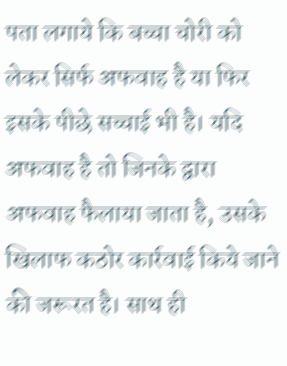पता लगाये कि बच्चा चोरी को लेकर सिर्फ अफवाह है या फिर इसके पीछे सच्चाई भी है। यदि अफवाह है तो जिनके द्वारा अफवाह फैलाया जाता है, उसके खिलाफ कठोर कार्रवाई किये जाने की जरूरत है। साथ ही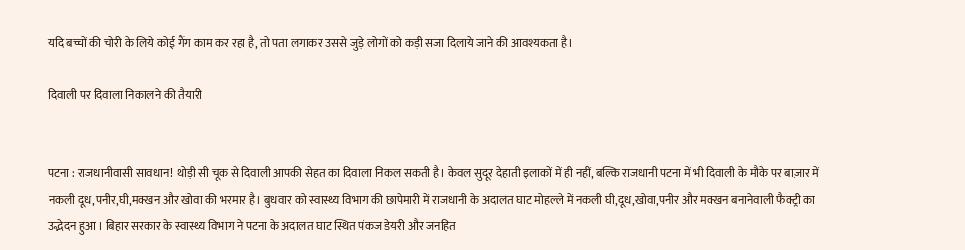यदि बच्चों की चोरी के लिये कोई गैंग काम कर रहा है, तो पता लगाकर उससे जुड़े लोगों को कड़ी सजा दिलाये जाने की आवश्यकता है।

दिवाली पर दिवाला निकालने की तैयारी


पटना : राजधानीवासी सावधान! थोड़ी सी चूक से दिवाली आपकी सेहत का दिवाला निकल सकती है। केवल सुदूर देहाती इलाकों में ही नहीं, बल्कि राजधानी पटना में भी दिवाली के मौके पर बाज़ार में नकली दूध,पनीर,घी,मक्खन और खोवा की भरमार है। बुधवार को स्वास्थ्य विभाग की छापेमारी में राजधानी के अदालत घाट मोहल्ले में नकली घी,दूध,खोवा,पनीर और मक्खन बनानेवाली फैक्ट्री का उद्भेदन हुआ । बिहार सरकार के स्वास्थ्य विभाग ने पटना के अदालत घाट स्थित पंकज डेयरी और जनहित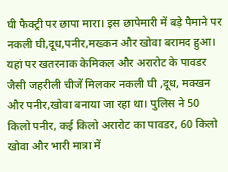घी फैक्ट्री पर छापा मारा। इस छापेमारी में बड़े पैमाने पर नकली घी,दूध,पनीर,मख्कन और खोवा बरामद हुआ। यहां पर खतरनाक केमिकल और अरारोट के पावडर जैसी जहरीली चीजें मिलकर नकली घी ,दूध, मक्खन और पनीर,खोवा बनाया जा रहा था। पुलिस ने 50 किलो पनीर, कई किलो अरारोट का पावडर, 60 किलो खोवा और भारी मात्रा में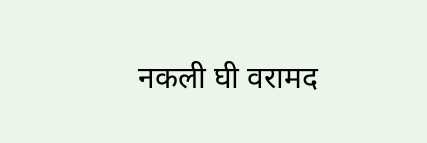नकली घी वरामद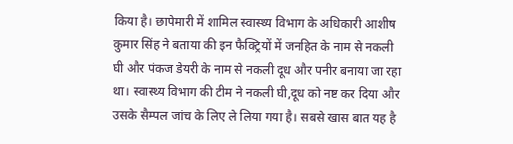किया है। छापेमारी में शामिल स्वास्थ्य विभाग के अधिकारी आशीष कुमार सिंह ने बताया की इन फैक्ट्रियों में जनहित के नाम से नकली घी और पंकज डेयरी के नाम से नकली दूध और पनीर बनाया जा रहा था। स्वास्थ्य विभाग की टीम ने नकली घी,दूध को नष्ट कर दिया और उसके सैम्पल जांच के लिए ले लिया गया है। सबसे खास बात यह है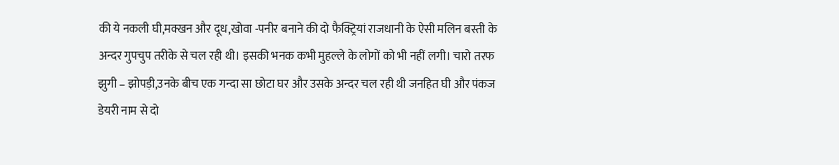की ये नकली घी,मक्खन और दूध,खोवा -पनीर बनाने की दो फैक्ट्रियां राजधानी के ऐसी मलिन बस्ती के अन्दर गुपचुप तरीके से चल रही थी। इसकी भनक कभी मुहल्ले के लोगों को भी नहीं लगी। चारो तरफ झुगी – झोपड़ी,उनके बीच एक गन्दा सा छोटा घर और उसके अन्दर चल रही थी जनहित घी और पंकज डेयरी नाम से दो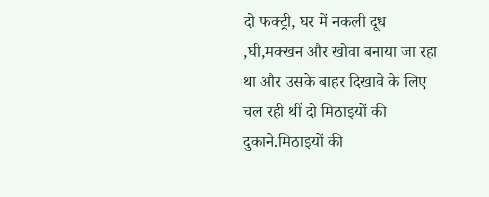दो फक्ट्री, घर में नकली दूध ,घी,मक्खन और खोवा बनाया जा रहा था और उसके बाहर दिखावे के लिए चल रही थीं दो मिठाइयों की दुकाने.मिठाइयों की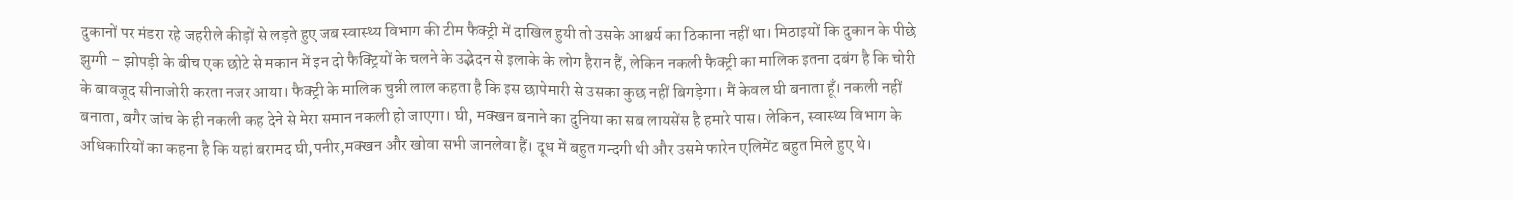दुकानों पर मंडरा रहे जहरीले कीड़ों से लड़ते हुए जब स्वास्थ्य विभाग की टीम फैक्ट्री में दाखिल हुयी तो उसके आश्चर्य का ठिकाना नहीं था। मिठाइयों कि दुकान के पीछे झुग्गी – झोपड़ी के बीच एक छोटे से मकान में इन दो फैक्ट्रियों के चलने के उद्भेदन से इलाके के लोग हैरान हैं, लेकिन नकली फैक्ट्री का मालिक इतना दबंग है कि चोरी के बावजूद सीनाजोरी करता नजर आया। फैक्ट्री के मालिक चुन्नी लाल कहता है कि इस छापेमारी से उसका कुछ नहीं बिगड़ेगा। मैं केवल घी बनाता हूँ। नकली नहीं बनाता, बगैर जांच के ही नकली कह देने से मेरा समान नकली हो जाएगा। घी, मक्खन बनाने का दुनिया का सब लायसेंस है हमारे पास। लेकिन, स्वास्थ्य विभाग के अधिकारियों का कहना है कि यहां बरामद घी,पनीर,मक्खन और खोवा सभी जानलेवा हैं। दूध में बहुत गन्दगी थी और उसमे फारेन एलिमेंट बहुत मिले हुए थे।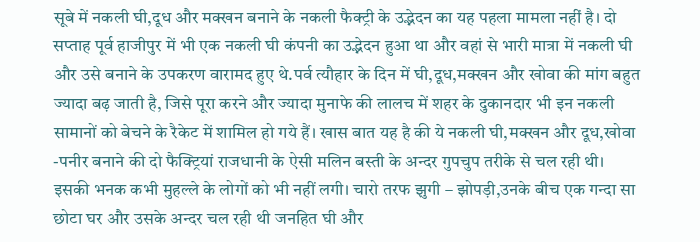सूबे में नकली घी,दूध और मक्खन बनाने के नकली फैक्ट्री के उद्भेदन का यह पहला मामला नहीं है। दो सप्ताह पूर्व हाजीपुर में भी एक नकली घी कंपनी का उद्भेदन हुआ था और वहां से भारी मात्रा में नकली घी और उसे बनाने के उपकरण वारामद हुए थे.पर्व त्यौहार के दिन में घी,दूध,मक्खन और खोवा की मांग बहुत ज्यादा बढ़ जाती है, जिसे पूरा करने और ज्यादा मुनाफे की लालच में शहर के दुकानदार भी इन नकली सामानों को बेचने के रैकेट में शामिल हो गये हैं। खास बात यह है की ये नकली घी,मक्खन और दूध,खोवा -पनीर बनाने की दो फैक्ट्रियां राजधानी के ऐसी मलिन बस्ती के अन्दर गुपचुप तरीके से चल रही थी। इसकी भनक कभी मुहल्ले के लोगों को भी नहीं लगी। चारो तरफ झुगी – झोपड़ी,उनके बीच एक गन्दा सा छोटा घर और उसके अन्दर चल रही थी जनहित घी और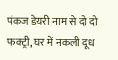पंकज डेयरी नाम से दो दो फक्ट्री, घर में नकली दूध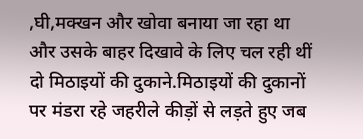,घी,मक्खन और खोवा बनाया जा रहा था और उसके बाहर दिखावे के लिए चल रही थीं दो मिठाइयों की दुकाने.मिठाइयों की दुकानों पर मंडरा रहे जहरीले कीड़ों से लड़ते हुए जब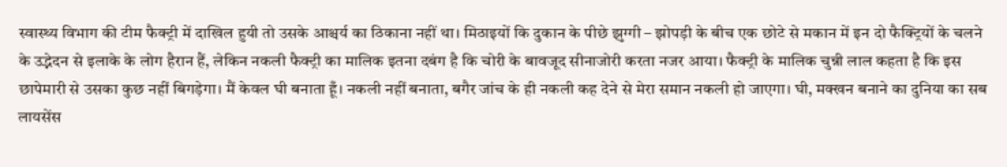स्वास्थ्य विभाग की टीम फैक्ट्री में दाखिल हुयी तो उसके आश्चर्य का ठिकाना नहीं था। मिठाइयों कि दुकान के पीछे झुग्गी – झोपड़ी के बीच एक छोटे से मकान में इन दो फैक्ट्रियों के चलने के उद्भेदन से इलाके के लोग हैरान हैं, लेकिन नकली फैक्ट्री का मालिक इतना दबंग है कि चोरी के बावजूद सीनाजोरी करता नजर आया। फैक्ट्री के मालिक चुन्नी लाल कहता है कि इस छापेमारी से उसका कुछ नहीं बिगड़ेगा। मैं केवल घी बनाता हूँ। नकली नहीं बनाता, बगैर जांच के ही नकली कह देने से मेरा समान नकली हो जाएगा। घी, मक्खन बनाने का दुनिया का सब लायसेंस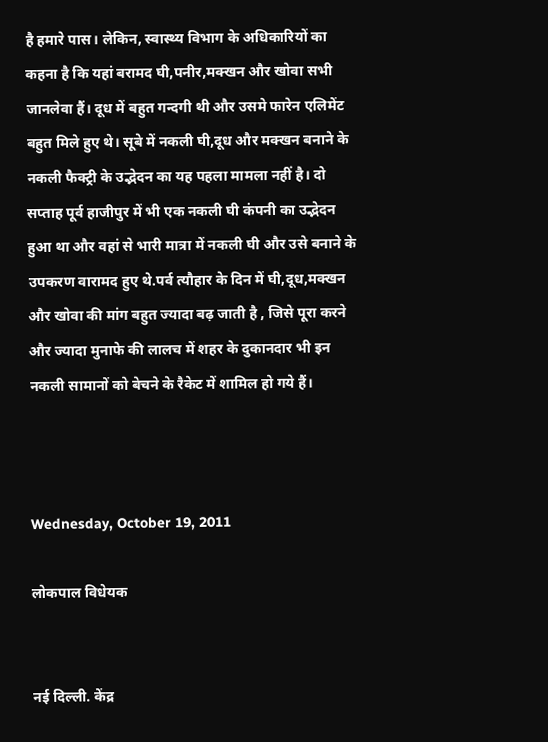है हमारे पास। लेकिन, स्वास्थ्य विभाग के अधिकारियों का कहना है कि यहां बरामद घी,पनीर,मक्खन और खोवा सभी जानलेवा हैं। दूध में बहुत गन्दगी थी और उसमे फारेन एलिमेंट बहुत मिले हुए थे। सूबे में नकली घी,दूध और मक्खन बनाने के नकली फैक्ट्री के उद्भेदन का यह पहला मामला नहीं है। दो सप्ताह पूर्व हाजीपुर में भी एक नकली घी कंपनी का उद्भेदन हुआ था और वहां से भारी मात्रा में नकली घी और उसे बनाने के उपकरण वारामद हुए थे.पर्व त्यौहार के दिन में घी,दूध,मक्खन और खोवा की मांग बहुत ज्यादा बढ़ जाती है , जिसे पूरा करने और ज्यादा मुनाफे की लालच में शहर के दुकानदार भी इन नकली सामानों को बेचने के रैकेट में शामिल हो गये हैं।



Wednesday, October 19, 2011

लोकपाल विधेयक


नई दिल्ली. केंद्र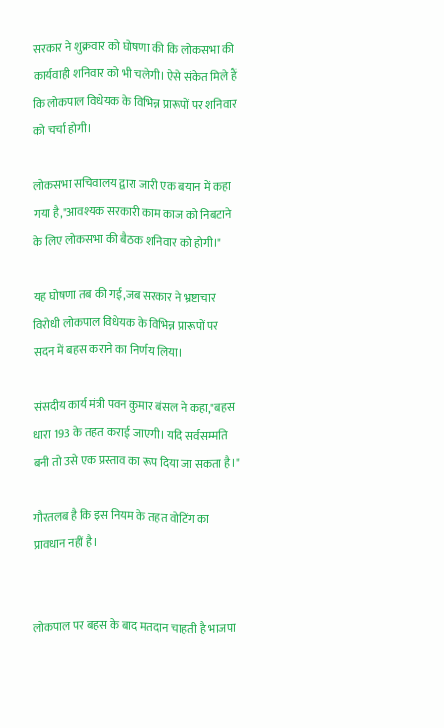सरकार ने शुक्रवार को घोषणा की कि लोकसभा की कार्यवाही शनिवार को भी चलेगी। ऐसे संकेत मिले हैं कि लोकपाल विधेयक के विभिन्न प्रारूपों पर शनिवार को चर्चा होगी।

लोकसभा सचिवालय द्वारा जारी एक बयान में कहा गया है,"आवश्यक सरकारी काम काज को निबटाने के लिए लोकसभा की बैठक शनिवार को होगी।"

यह घोषणा तब की गई,जब सरकार ने भ्रष्टाचार विरोधी लोकपाल विधेयक के विभिन्न प्रारूपों पर सदन में बहस कराने का निर्णय लिया।

संसदीय कार्य मंत्री पवन कुमार बंसल ने कहा,"बहस धारा 193 के तहत कराई जाएगी। यदि सर्वसम्मति बनी तो उसे एक प्रस्ताव का रूप दिया जा सकता है।"

गौरतलब है कि इस नियम के तहत वोटिंग का प्रावधान नहीं है।


लोकपाल पर बहस के बाद मतदान चाहती है भाजपा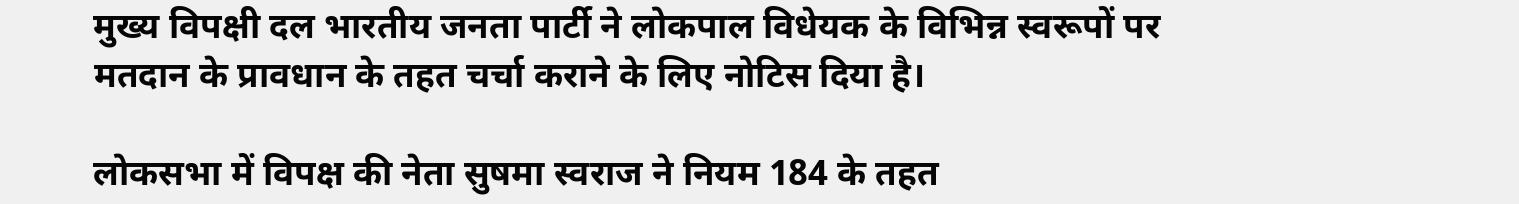मुख्य विपक्षी दल भारतीय जनता पार्टी ने लोकपाल विधेयक के विभिन्न स्वरूपों पर मतदान के प्रावधान के तहत चर्चा कराने के लिए नोटिस दिया है।

लोकसभा में विपक्ष की नेता सुषमा स्वराज ने नियम 184 के तहत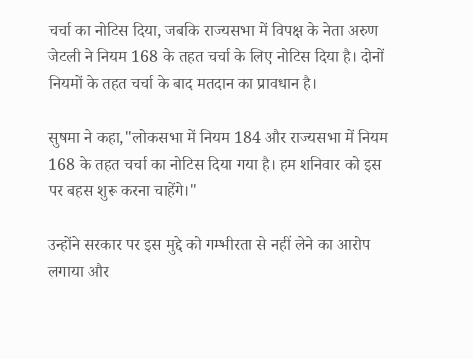चर्चा का नोटिस दिया, जबकि राज्यसभा में विपक्ष के नेता अरुण जेटली ने नियम 168 के तहत चर्चा के लिए नोटिस दिया है। दोनों नियमों के तहत चर्चा के बाद मतदान का प्रावधान है।

सुषमा ने कहा,"लोकसभा में नियम 184 और राज्यसभा में नियम 168 के तहत चर्चा का नोटिस दिया गया है। हम शनिवार को इस पर बहस शुरू करना चाहेंगे।"

उन्होंने सरकार पर इस मुद्दे को गम्भीरता से नहीं लेने का आरोप लगाया और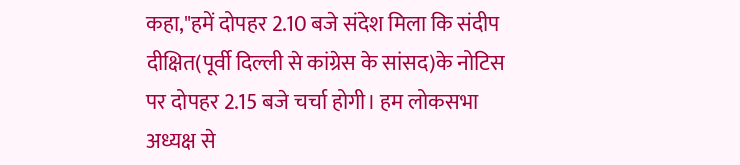कहा,"हमें दोपहर 2.10 बजे संदेश मिला कि संदीप दीक्षित(पूर्वी दिल्ली से कांग्रेस के सांसद)के नोटिस पर दोपहर 2.15 बजे चर्चा होगी। हम लोकसभा अध्यक्ष से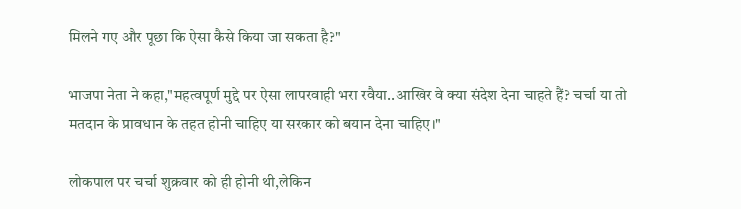मिलने गए और पूछा कि ऐसा कैसे किया जा सकता है?"

भाजपा नेता ने कहा,"महत्वपूर्ण मुद्दे पर ऐसा लापरवाही भरा रवैया..आखिर वे क्या संदेश देना चाहते हैं? चर्चा या तो मतदान के प्रावधान के तहत होनी चाहिए या सरकार को बयान देना चाहिए।"

लोकपाल पर चर्चा शुक्रवार को ही होनी थी,लेकिन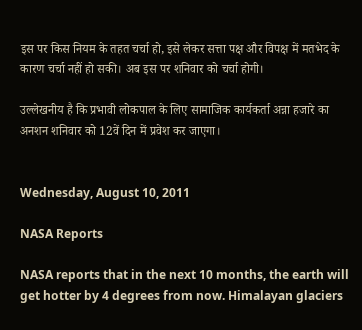इस पर किस नियम के तहत चर्चा हो, इसे लेकर सत्ता पक्ष और विपक्ष में मतभेद के कारण चर्चा नहीं हो सकी। अब इस पर शनिवार को चर्चा होगी।

उल्लेखनीय है कि प्रभावी लोकपाल के लिए सामाजिक कार्यकर्ता अन्ना हजारे का अनशन शनिवार को 12वें दिन में प्रवेश कर जाएगा।


Wednesday, August 10, 2011

NASA Reports

NASA reports that in the next 10 months, the earth will get hotter by 4 degrees from now. Himalayan glaciers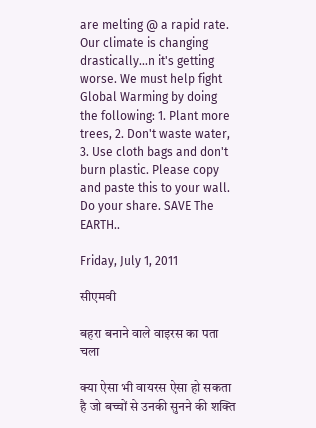are melting @ a rapid rate. Our climate is changing drastically...n it's getting worse. We must help fight Global Warming by doing the following: 1. Plant more trees, 2. Don't waste water, 3. Use cloth bags and don't burn plastic. Please copy and paste this to your wall. Do your share. SAVE The EARTH..

Friday, July 1, 2011

सीएमवी

बहरा बनाने वाले वाइरस का पता चला

क्या ऐसा भी वायरस ऐसा हो सकता है जो बच्चों से उनकी सुनने की शक्ति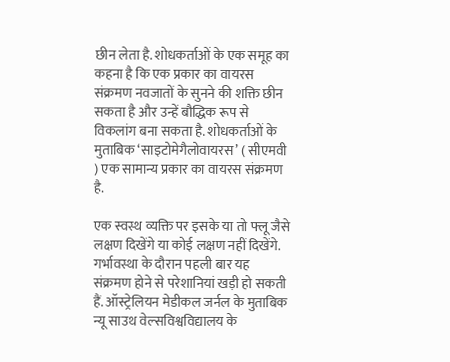छीन लेता है. शोधकर्ताओं के एक समूह का कहना है कि एक प्रकार का वायरस संक्रमण नवजातों के सुनने की शक्ति छीन सकता है और उन्हें बौद्धिक रूप से विकलांग बना सकता है. शोधकर्ताओं के मुताबिक ‘साइटोमेगैलोवायरस’ ( सीएमवी ) एक सामान्य प्रकार का वायरस संक्रमण है.

एक स्वस्थ व्यक्ति पर इसके या तो फ्लू जैसे लक्षण दिखेंगे या कोई लक्षण नहीं दिखेंगे. गर्भावस्था के दौरान पहली बार यह संक्रमण होने से परेशानियां खड़ी हो सकती हैं. ऑस्ट्रेलियन मेडीकल जर्नल के मुताबिक न्यू साउथ वेल्सविश्वविद्यालय के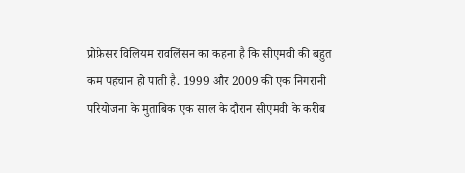प्रोफ़ेसर विलियम रावलिंसन का कहना है कि सीएमवी की बहुत कम पहचान हो पाती है. 1999 और 2009 की एक निगरानी परियोजना के मुताबिक एक साल के दौरान सीएमवी के करीब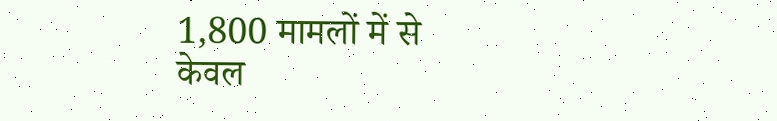1,800 मामलों में से केवल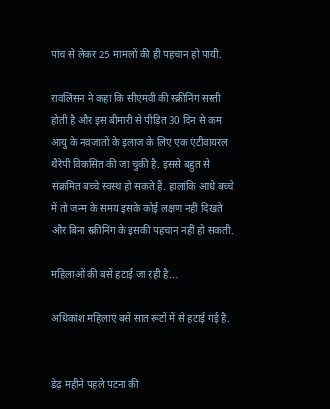पांच से लेकर 25 मामलों की ही पहचान हो पायी.

रावलिंसन ने कहा कि सीएमवी की स्क्रीनिंग सस्ती होती है और इस बीमारी से पीड़ित 30 दिन से कम आयु के नवजातों के इलाज के लिए एक एंटीवायरल थैरेपी विकसित की जा चुकी है. इससे बहुत से संक्रमित बच्चे स्वस्थ हो सकते हैं. हालांकि आधे बच्चे में तो जन्म के समय इसके कोई लक्षण नहीं दिखते और बिना स्क्रीनिंग के इसकी पहचान नहीं हो सकती.

महिलाओं की बसें हटाई जा रही है...

अधिकांश महिलाएं बसें सात रूटों में से हटाई गई है.


डेढ़ महीने पहले पटना की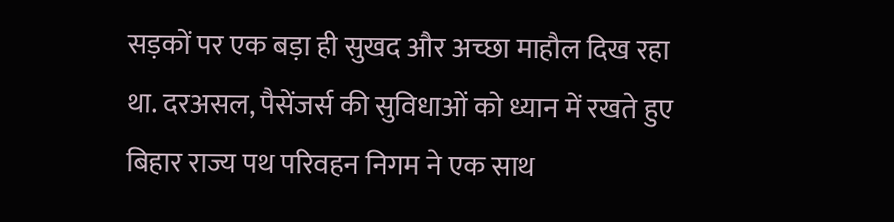सड़कों पर एक बड़ा ही सुखद और अच्छा माहौल दिख रहा था. दरअसल, पैसेंजर्स की सुविधाओं को ध्यान में रखते हुए बिहार राज्य पथ परिवहन निगम ने एक साथ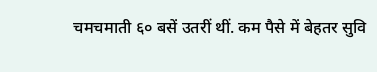चमचमाती ६० बसें उतरीं थीं. कम पैसे में बेहतर सुवि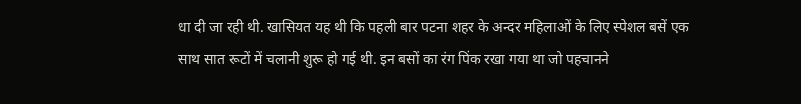धा दी जा रही थी. खासियत यह थी कि पहली बार पटना शहर के अन्दर महिलाओं के लिए स्पेशल बसें एक साथ सात रूटों में चलानी शुरू हो गई थी. इन बसों का रंग पिंक रखा गया था जो पहचानने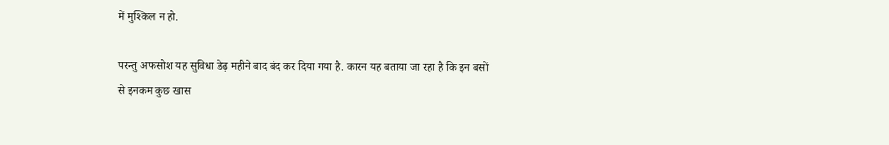में मुश्किल न हो.

परन्तु अफसोश यह सुविधा डेढ़ महीने बाद बंद कर दिया गया है. कारन यह बताया जा रहा है कि इन बसों से इनकम कुछ खास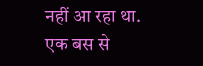नहीं आ रहा था. एक बस से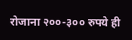रोजाना २००-३०० रुपये ही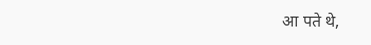आ पते थे,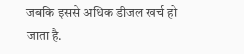जबकि इससे अधिक डीजल खर्च हो जाता है.